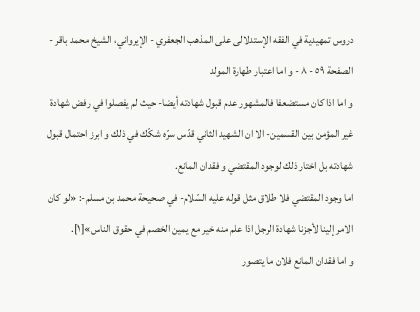دروس تمهيدية في الفقه الإستدلالى على المذهب الجعفري - الإيرواني، الشيخ محمد باقر - الصفحة ٥٩ - ٨ - و اما اعتبار طهارة المولد
و اما اذا كان مستضعفا فالمشهور عدم قبول شهادته أيضا- حيث لم يفصلوا في رفض شهادة غير المؤمن بين القسمين- الا ان الشهيد الثاني قدّس سرّه شكّك في ذلك و ابرز احتمال قبول شهادته بل اختار ذلك لوجود المقتضي و فقدان المانع.
اما وجود المقتضي فلا طلاق مثل قوله عليه السّلام- في صحيحة محمد بن مسلم-: «لو كان الامر إلينا لأجزنا شهادة الرجل اذا علم منه خير مع يمين الخصم في حقوق الناس»[١].
و اما فقدان المانع فلان ما يتصور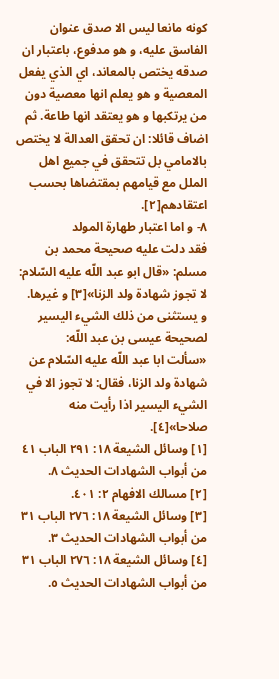كونه مانعا ليس الا صدق عنوان الفاسق عليه، و هو مدفوع، باعتبار ان صدقه يختص بالمعاند، اي الذي يفعل المعصية و هو يعلم انها معصية دون من يرتكبها و هو يعتقد انها طاعة. ثم اضاف قائلا: ان تحقق العدالة لا يختص بالامامي بل تتحقق في جميع اهل الملل مع قيامهم بمقتضاها بحسب اعتقادهم[٢].
٨- و اما اعتبار طهارة المولد
فقد دلت عليه صحيحة محمد بن مسلم: «قال ابو عبد اللّه عليه السّلام: لا تجوز شهادة ولد الزنا»[٣] و غيرها.
و يستثنى من ذلك الشيء اليسير لصحيحة عيسى بن عبد اللّه:
«سألت ابا عبد اللّه عليه السّلام عن شهادة ولد الزنا، فقال: لا تجوز الا في الشيء اليسير اذا رأيت منه صلاحا»[٤].
[١] وسائل الشيعة ١٨: ٢٩١ الباب ٤١ من أبواب الشهادات الحديث ٨.
[٢] مسالك الافهام ٢: ٤٠١.
[٣] وسائل الشيعة ١٨: ٢٧٦ الباب ٣١ من أبواب الشهادات الحديث ٣.
[٤] وسائل الشيعة ١٨: ٢٧٦ الباب ٣١ من أبواب الشهادات الحديث ٥.